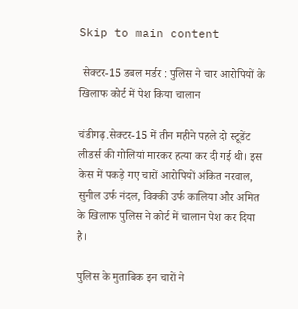Skip to main content

 सेक्टर-15 डबल मर्डर : पुलिस ने चार आरोपियों के खिलाफ कोर्ट में पेश किया चालान

चंडीगढ़.सेक्टर-15 में तीन महीने पहले दो स्टूडेंट लीडर्स की गोलियां मारकर हत्या कर दी गई थी। इस केस में पकड़े गए चारों आरोपियों अंकित नरवाल, सुनील उर्फ नंदल, विक्की उर्फ कालिया और अमित के खिलाफ पुलिस ने कोर्ट में चालान पेश कर दिया है।

पुलिस के मुताबिक इन चारों ने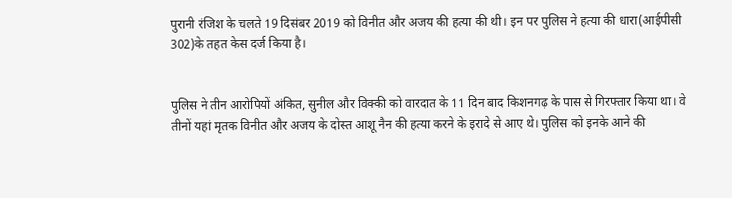पुरानी रंजिश के चलते 19 दिसंबर 2019 को विनीत और अजय की हत्या की थी। इन पर पुलिस ने हत्या की धारा(आईपीसी 302)के तहत केस दर्ज किया है।


पुलिस ने तीन आरोपियों अंकित, सुनील और विक्की को वारदात के 11 दिन बाद किशनगढ़ के पास से गिरफ्तार किया था। वे तीनों यहां मृतक विनीत और अजय के दोस्त आशू नैन की हत्या करने के इरादे से आए थे। पुलिस को इनके आने की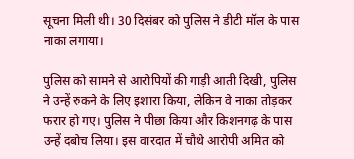सूचना मिली थी। 30 दिसंबर को पुलिस ने डीटी मॉल के पास नाका लगाया।

पुलिस को सामने से आरोपियों की गाड़ी आती दिखी, पुलिस ने उन्हें रुकने के लिए इशारा किया, लेकिन वे नाका तोड़कर फरार हो गए। पुलिस ने पीछा किया और किशनगढ़ के पास उन्हें दबोच लिया। इस वारदात में चौथे आरोपी अमित को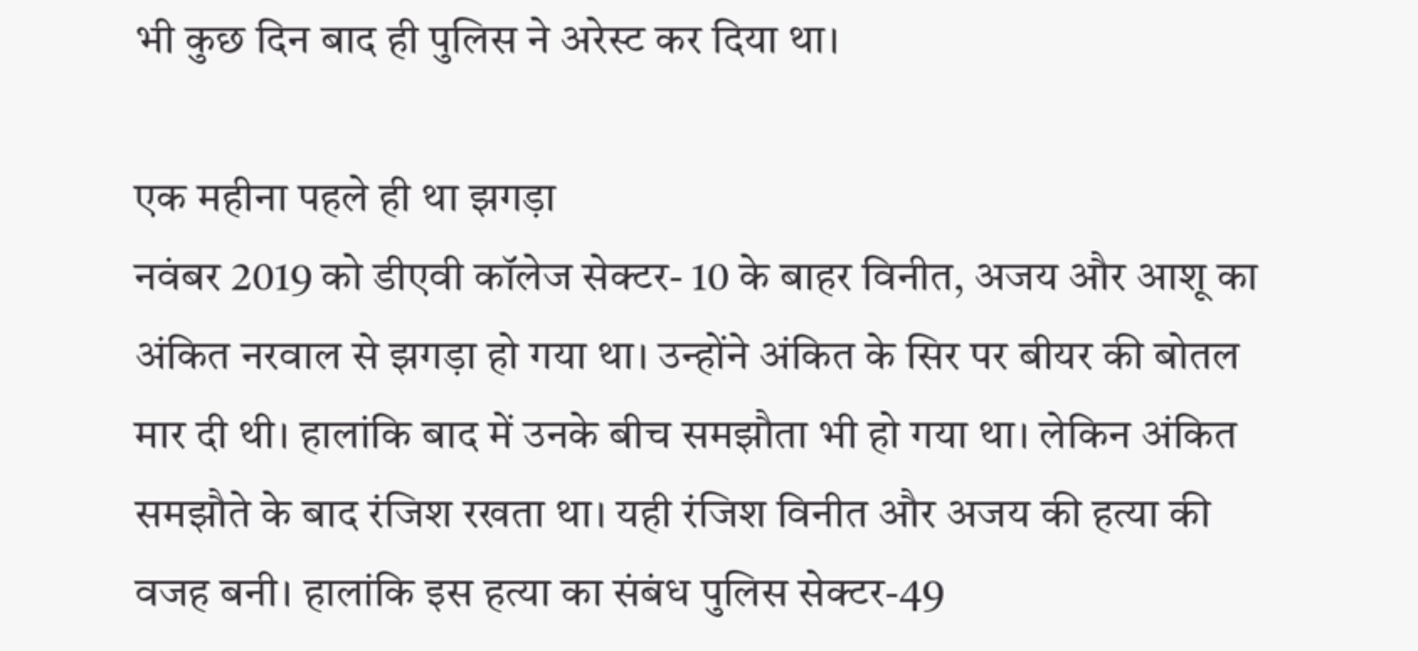भी कुछ दिन बाद ही पुलिस ने अरेस्ट कर दिया था।

एक महीना पहले ही था झगड़ा
नवंबर 2019 को डीएवी कॉलेज सेक्टर- 10 के बाहर विनीत, अजय और आशू का अंकित नरवाल से झगड़ा हो गया था। उन्होंने अंकित के सिर पर बीयर की बोतल मार दी थी। हालांकि बाद में उनके बीच समझौता भी हो गया था। लेकिन अंकित समझौते के बाद रंजिश रखता था। यही रंजिश विनीत और अजय की हत्या की वजह बनी। हालांकि इस हत्या का संबंध पुलिस सेक्टर-49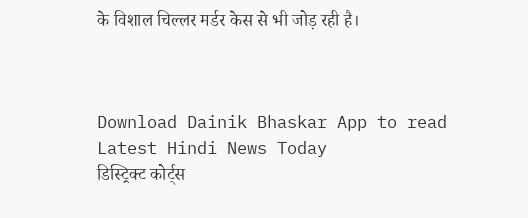के विशाल चिल्लर मर्डर केस से भी जोड़ रही है।



Download Dainik Bhaskar App to read Latest Hindi News Today
डिस्ट्रिक्ट कोर्ट्स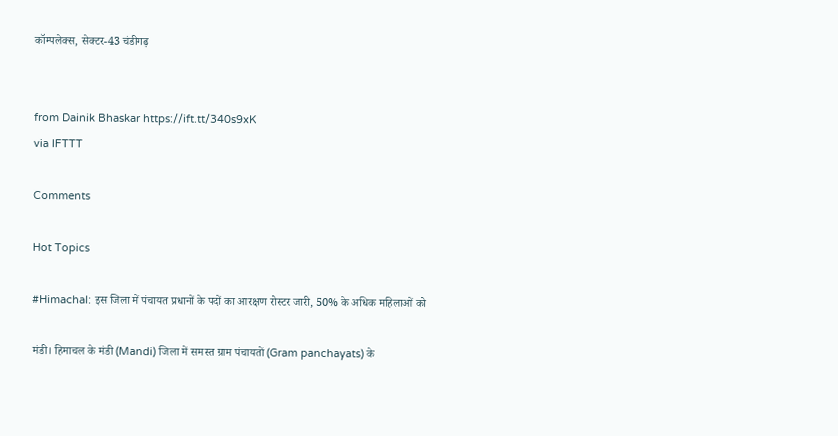कॉम्पलेक्स, सेक्टर-43 चंडीगढ़


from Dainik Bhaskar https://ift.tt/340s9xK
via IFTTT

Comments

Hot Topics

#Himachal: इस जिला में पंचायत प्रधानों के पदों का आरक्षण रोस्टर जारी, 50% के अधिक महिलाओं को

मंडी। हिमाचल के मंडी (Mandi) जिला में समस्त ग्राम पंचायतों (Gram panchayats) के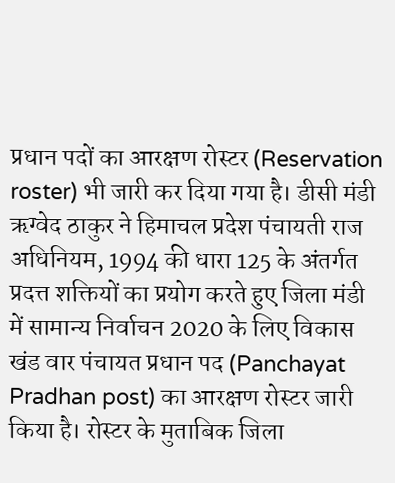प्रधान पदों का आरक्षण रोस्टर (Reservation roster) भी जारी कर दिया गया है। डीसी मंडी ऋग्वेद ठाकुर ने हिमाचल प्रदेश पंचायती राज अधिनियम, 1994 की धारा 125 के अंतर्गत प्रदत्त शक्तियों का प्रयोग करते हुए जिला मंडी में सामान्य निर्वाचन 2020 के लिए विकास खंड वार पंचायत प्रधान पद (Panchayat Pradhan post) का आरक्षण रोस्टर जारी किया है। रोस्टर के मुताबिक जिला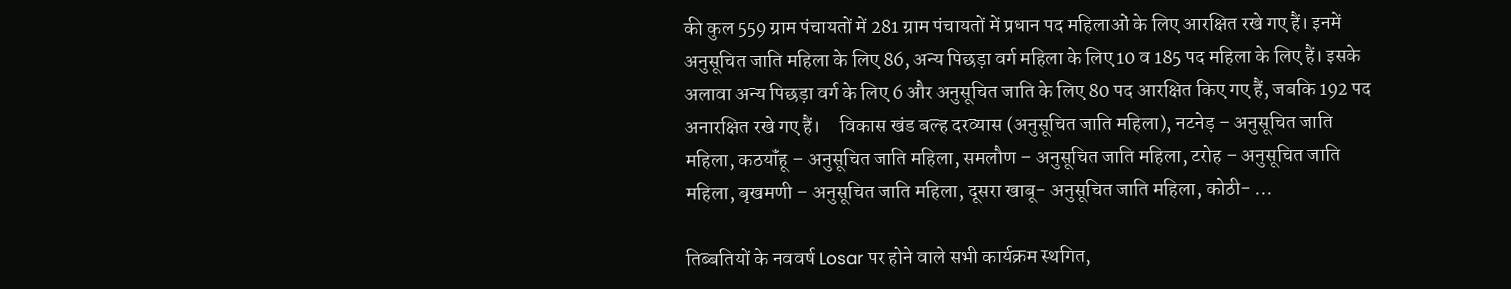की कुल 559 ग्राम पंचायतों में 281 ग्राम पंचायतों में प्रधान पद महिलाओं के लिए आरक्षित रखे गए हैं। इनमें अनुसूचित जाति महिला के लिए 86, अन्य पिछड़ा वर्ग महिला के लिए 10 व 185 पद महिला के लिए हैं। इसके अलावा अन्य पिछड़ा वर्ग के लिए 6 और अनुसूचित जाति के लिए 80 पद आरक्षित किए गए हैं, जबकि 192 पद अनारक्षित रखे गए हैं।     विकास खंड बल्ह दरव्यास (अनुसूचित जाति महिला), नटनेड़ – अनुसूचित जाति महिला, कठयॉंहू – अनुसूचित जाति महिला, समलौण – अनुसूचित जाति महिला, टरोह – अनुसूचित जाति महिला, बृखमणी – अनुसूचित जाति महिला, दूसरा खाबू- अनुसूचित जाति महिला, कोठी- ...

तिब्बतियों के नववर्ष Losar पर होने वाले सभी कार्यक्रम स्थगित,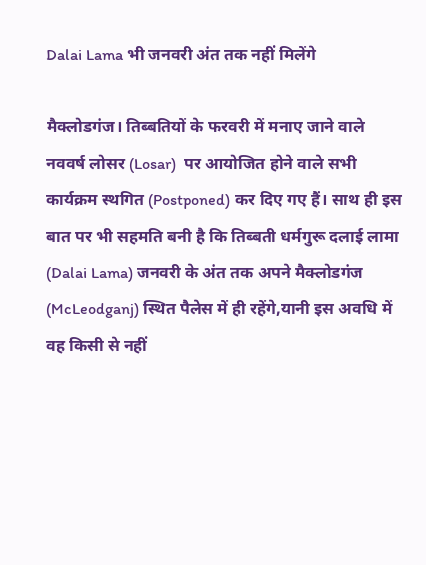Dalai Lama भी जनवरी अंत तक नहीं मिलेंगे

मैक्लोडगंज। तिब्बतियों के फरवरी में मनाए जाने वाले नववर्ष लोसर (Losar)  पर आयोजित होने वाले सभी कार्यक्रम स्थगित (Postponed) कर दिए गए हैं। साथ ही इस बात पर भी सहमति बनी है कि तिब्बती धर्मगुरू दलाई लामा (Dalai Lama) जनवरी के अंत तक अपने मैक्लोडगंज (McLeodganj) स्थित पैलेस में ही रहेंगे,यानी इस अवधि में वह किसी से नहीं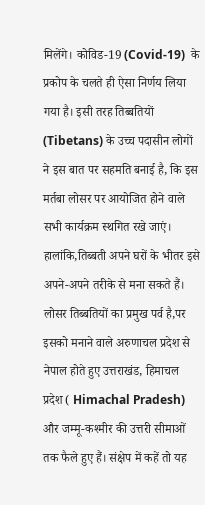मिलेंगे। कोविड-19 (Covid-19)  के प्रकोप के चलते ही ऐसा निर्णय लिया गया है। इसी तरह तिब्बतियों (Tibetans) के उच्च पदासीन लोगों ने इस बात पर सहमति बनाई है, कि इस मर्तबा लोसर पर आयोजित होने वाले सभी कार्यक्रम स्थगित रखे जाएं। हालांकि,तिब्बती अपने घरों के भीतर इसे अपने-अपने तरीके से मना सकते हैं। लोसर तिब्बतियों का प्रमुख पर्व है,पर इसको मनाने वाले अरुणाचल प्रदेश से नेपाल होते हुए उत्तराखंड, हिमाचल प्रदेश ( Himachal Pradesh) और जम्मू-कश्मीर की उत्तरी सीमाओं तक फैले हुए हैं। संक्षेप में कहें तो यह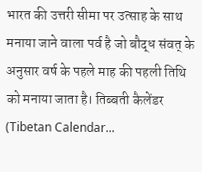भारत की उत्तरी सीमा पर उत्साह के साथ मनाया जाने वाला पर्व है जो बौद्ध संवत् के अनुसार वर्ष के पहले माह की पहली तिथि को मनाया जाता है। तिब्बती कैलेंडर (Tibetan Calendar...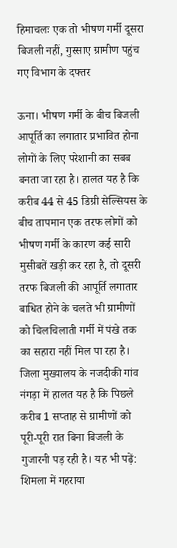हिमाचलः एक तो भीषण गर्मी दूसरा बिजली नहीं, गुस्साए ग्रामीण पहुंच गए विभाग के दफ्तर

ऊना। भीषण गर्मी के बीच बिजली आपूर्ति का लगातार प्रभावित होना लोगों के लिए परेशानी का सबब बनता जा रहा है। हालत यह है कि करीब 44 से 45 डिग्री सेल्सियस के बीच तापमान एक तरफ लोगों को भीषण गर्मी के कारण कई सारी मुसीबतें खड़ी कर रहा है, तो दूसरी तरफ बिजली की आपूर्ति लगातार बाधित होने के चलते भी ग्रामीणों को चिलचिलाती गर्मी में पंखे तक का सहारा नहीं मिल पा रहा है। जिला मुख्यालय के नजदीकी गांव नंगड़ा में हालत यह है कि पिछले करीब 1 सप्ताह से ग्रामीणों को पूरी-पूरी रात बिना बिजली के गुजारनी पड़ रही है। यह भी पढ़ें: शिमला में गहराया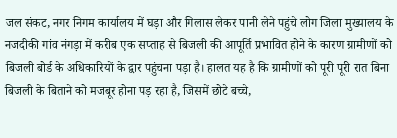जल संकट, नगर निगम कार्यालय में घड़ा और गिलास लेकर पानी लेने पहुंचे लोग जिला मुख्यालय के नजदीकी गांव नंगड़ा में करीब एक सप्ताह से बिजली की आपूर्ति प्रभावित होने के कारण ग्रामीणों को बिजली बोर्ड के अधिकारियों के द्वार पहुंचना पड़ा है। हालत यह है कि ग्रामीणों को पूरी पूरी रात बिना बिजली के बिताने को मजबूर होना पड़ रहा है, जिसमें छोटे बच्चे,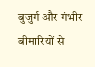बुजुर्ग और गंभीर बीमारियों से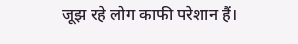जूझ रहे लोग काफी परेशान हैं।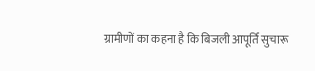ग्रामीणों का कहना है कि बिजली आपूर्ति सुचारू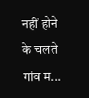नहीं होने के चलते गांव म...